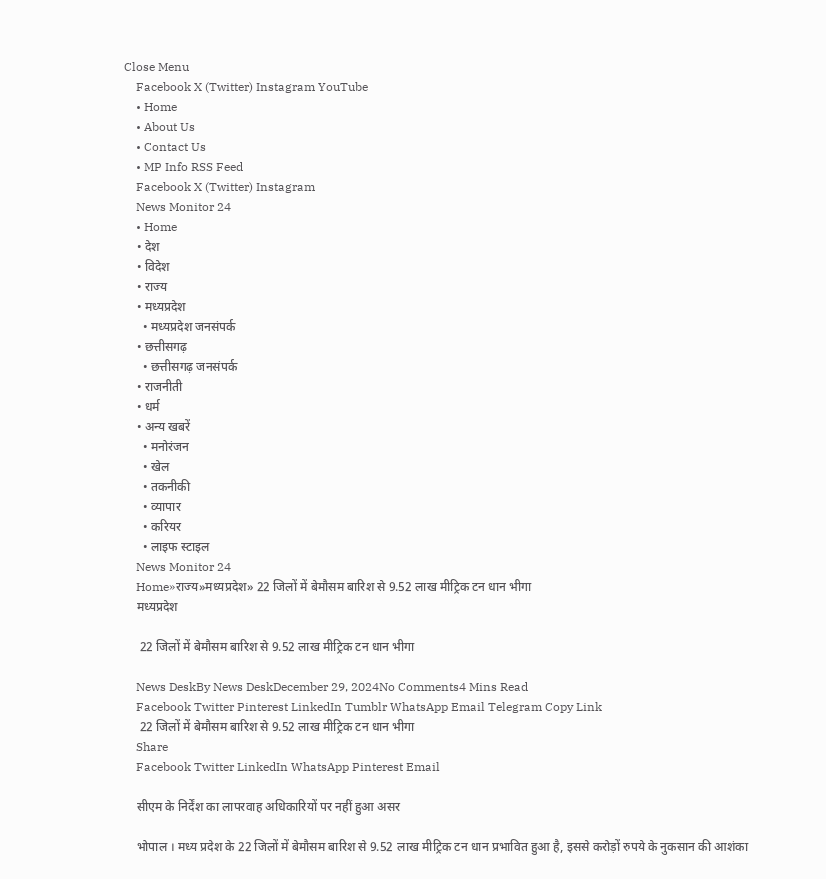Close Menu
    Facebook X (Twitter) Instagram YouTube
    • Home
    • About Us
    • Contact Us
    • MP Info RSS Feed
    Facebook X (Twitter) Instagram
    News Monitor 24
    • Home
    • देश
    • विदेश
    • राज्य
    • मध्यप्रदेश
      • मध्यप्रदेश जनसंपर्क
    • छत्तीसगढ़
      • छत्तीसगढ़ जनसंपर्क
    • राजनीती
    • धर्म
    • अन्य खबरें
      • मनोरंजन
      • खेल
      • तकनीकी
      • व्यापार
      • करियर
      • लाइफ स्टाइल
    News Monitor 24
    Home»राज्य»मध्यप्रदेश» 22 जिलों में बेमौसम बारिश से 9.52 लाख मीट्रिक टन धान भीगा
    मध्यप्रदेश

     22 जिलों में बेमौसम बारिश से 9.52 लाख मीट्रिक टन धान भीगा

    News DeskBy News DeskDecember 29, 2024No Comments4 Mins Read
    Facebook Twitter Pinterest LinkedIn Tumblr WhatsApp Email Telegram Copy Link
     22 जिलों में बेमौसम बारिश से 9.52 लाख मीट्रिक टन धान भीगा
    Share
    Facebook Twitter LinkedIn WhatsApp Pinterest Email

    सीएम के निर्देंश का लापरवाह अधिकारियों पर नहीं हुआ असर

    भोपाल । मध्य प्रदेश के 22 जिलों में बेमौसम बारिश से 9.52 लाख मीट्रिक टन धान प्रभावित हुआ है, इससे करोड़ों रुपये के नुकसान की आशंका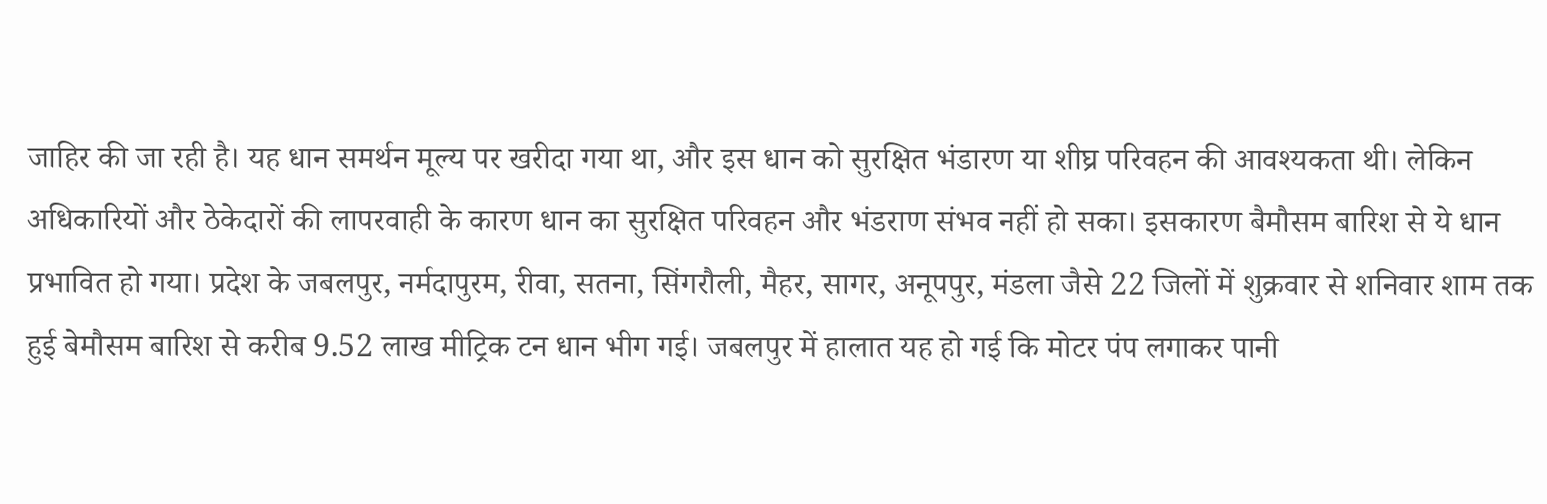जाहिर की जा रही है। यह धान समर्थन मूल्य पर खरीदा गया था, और इस धान को सुरक्षित भंडारण या शीघ्र परिवहन की आवश्यकता थी। लेकिन अधिकारियों और ठेकेदारों की लापरवाही के कारण धान का सुरक्षित परिवहन और भंडराण संभव नहीं हो सका। इसकारण बैमौसम बारिश से ये धान प्रभावित हो गया। प्रदेश के जबलपुर, नर्मदापुरम, रीवा, सतना, सिंगरौली, मैहर, सागर, अनूपपुर, मंडला जैसे 22 जिलों में शुक्रवार से शनिवार शाम तक हुई बेमौसम बारिश से करीब 9.52 लाख मीट्रिक टन धान भीग गई। जबलपुर में हालात यह हो गई कि मोटर पंप लगाकर पानी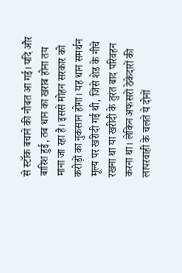से स्टॉक बचाने की नौबत आ गई। यदि और बारिश हुई, तब धान का खराब होना तय माना जा रहा है। इससे मोहन सरकार को करोड़ों का नुकसान होगा। यह धान समर्थन मूल्य पर खरीदी गई थी, जिसे शेड के नीचे रखना था या खरीदी के तुरंत बाद परिवहन करना था। लेकिन अफसरों ठेकेदारों की लापरवाही के चलते ये दोनों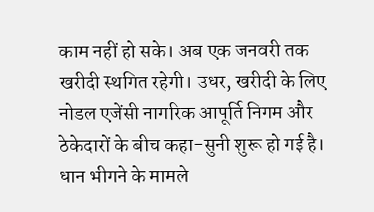काम नहीं हो सके। अब एक जनवरी तक खरीदी स्थगित रहेगी। उधर, खरीदी के लिए नोडल एजेंसी नागरिक आपूर्ति निगम और ठेकेदारों के बीच कहा-सुनी शुरू हो गई है। धान भीगने के मामले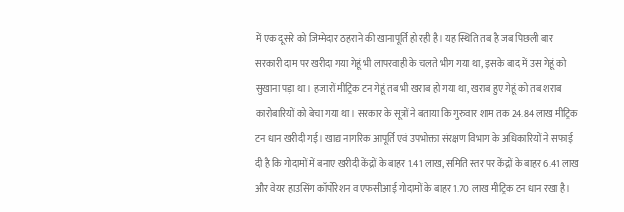में एक दूसरे को जिम्मेदार ठहराने की खानापूर्ति हो रही है। यह स्थिति तब है जब पिछली बार सरकारी दाम पर खरीदा गया गेहूं भी लापरवाही के चलते भीग गया था, इसके बाद में उस गेहूं को सुखाना पड़ा था। हजारों मीट्रिक टन गेहूं तब भी खराब हो गया था, खराब हुए गेहूं को तब शराब कारोबारियों को बेचा गया था। सरकार के सूत्रों ने बताया कि गुरुवार शाम तक 24.84 लाख मीट्रिक टन धान खरीदी गई। खाद्य नागरिक आपूर्ति एवं उपभोक्ता संरक्षण विभाग के अधिकारियों ने सफाई दी है कि गोदामों में बनाए खरीदी केंद्रों के बाहर 1.41 लाख, समिति स्तर पर केंद्रों के बाहर 6.41 लाख और वेयर हाउसिंग कॉर्पोरेशन व एफसीआई गोदामों के बाहर 1.70 लाख मीट्रिक टन धान रखा है।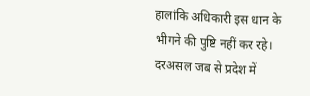हालांकि अधिकारी इस धान के भीगने की पुष्टि नहीं कर रहे। दरअसल जब से प्रदेश में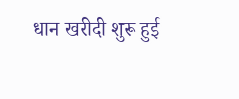धान खरीदी शुरू हुई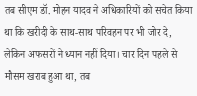तब सीएम डॉ. मोहन यादव ने अधिकारियों को सचेत किया था कि खरीदी के साथ-साथ परिवहन पर भी जोर दे, लेकिन अफसरों ने ध्यान नहीं दिया। चार दिन पहले से मौसम खराब हुआ था, तब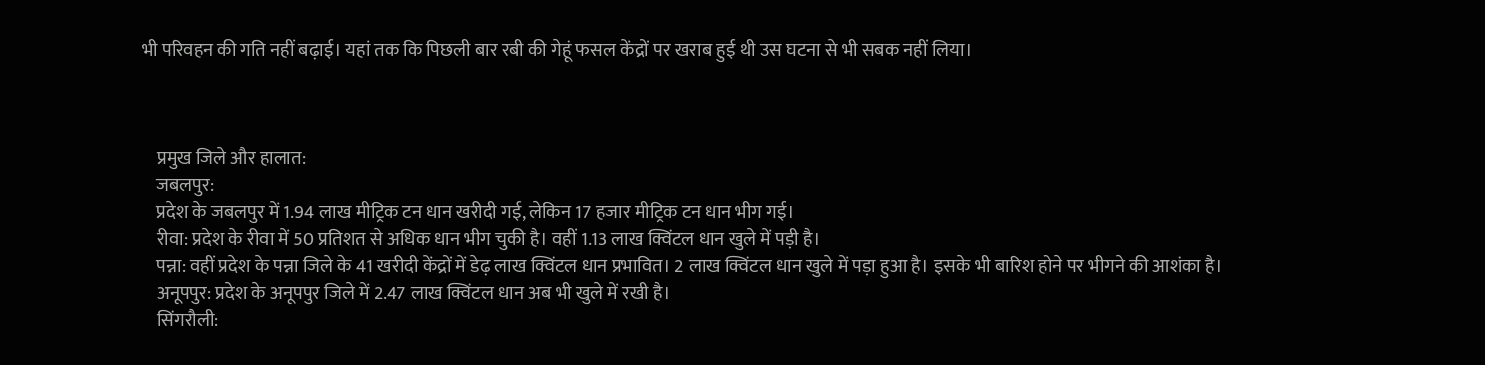भी परिवहन की गति नहीं बढ़ाई। यहां तक कि पिछली बार रबी की गेहूं फसल केंद्रों पर खराब हुई थी उस घटना से भी सबक नहीं लिया।



    प्रमुख जिले और हालात:
    जबलपुर:
    प्रदेश के जबलपुर में 1.94 लाख मीट्रिक टन धान खरीदी गई, लेकिन 17 हजार मीट्रिक टन धान भीग गई।
    रीवा: प्रदेश के रीवा में 50 प्रतिशत से अधिक धान भीग चुकी है। वहीं 1.13 लाख क्विंटल धान खुले में पड़ी है।
    पन्ना: वहीं प्रदेश के पन्ना जिले के 41 खरीदी केंद्रों में डेढ़ लाख क्विंटल धान प्रभावित। 2 लाख क्विंटल धान खुले में पड़ा हुआ है। इसके भी बारिश होने पर भीगने की आशंका है।
    अनूपपुर: प्रदेश के अनूपपुर जिले में 2.47 लाख क्विंटल धान अब भी खुले में रखी है।
    सिंगरौली: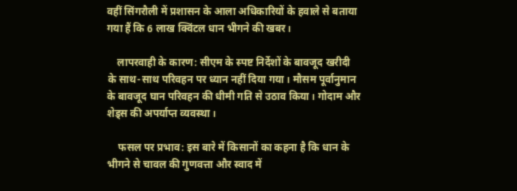वहीं सिंगरौली में प्रशासन के आला अधिकारियों के हवाले से बताया गया हैं कि 6 लाख क्विंटल धान भीगने की खबर।

    लापरवाही के कारण: सीएम के स्पष्ट निर्देशों के बावजूद खरीदी के साथ-साथ परिवहन पर ध्यान नहीं दिया गया। मौसम पूर्वानुमान के बावजूद घान परिवहन की धीमी गति से उठाव किया। गोदाम और शेड्स की अपर्याप्त व्यवस्था।

    फसल पर प्रभाव: इस बारे में किसानों का कहना है कि धान के भीगने से चावल की गुणवत्ता और स्वाद में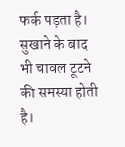फर्क पड़ता है। सुखाने के बाद भी चावल टूटने की समस्या होती है।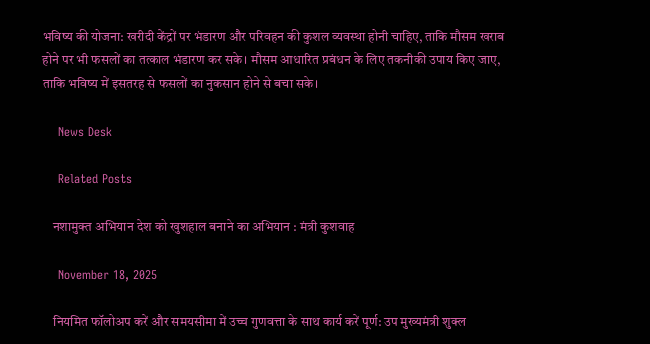भविष्य की योजना: खरीदी केंद्रों पर भंडारण और परिवहन की कुशल व्यवस्था होनी चाहिए, ताकि मौसम खराब होने पर भी फसलों का तत्काल भंडारण कर सके। मौसम आधारित प्रबंधन के लिए तकनीकी उपाय किए जाए, ताकि भविष्य में इसतरह से फसलों का नुकसान होने से बचा सके।

    News Desk

    Related Posts

    नशामुक्त अभियान देश को खुशहाल बनाने का अभियान : मंत्री कुशवाह

    November 18, 2025

    नियमित फॉलोअप करें और समयसीमा में उच्च गुणवत्ता के साथ कार्य करें पूर्ण: उप मुख्यमंत्री शुक्ल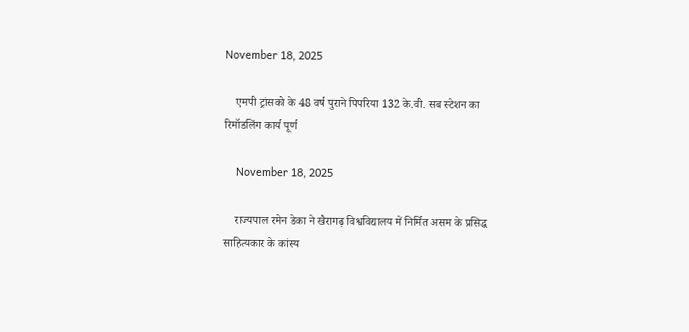November 18, 2025

    एमपी ट्रांसको के 48 वर्ष पुराने पिपरिया 132 के.वी. सब स्टेशन का रिमॉडलिंग कार्य पूर्ण

    November 18, 2025

    राज्यपाल रमेन डेका ने खैरागढ़ विश्वविद्यालय में निर्मित असम के प्रसिद्ध साहित्यकार के कांस्य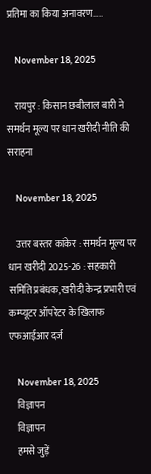प्रतिमा का किया अनावरण…..

    November 18, 2025

    रायपुर : किसान छबीलाल बारी ने समर्थन मूल्य पर धान खरीदी नीति की सराहना

    November 18, 2025

    उत्तर बस्तर कांकेर : समर्थन मूल्य पर धान खरीदी 2025-26 : सहकारी समिति प्रबंधक, खरीदी केन्द्र प्रभारी एवं कम्प्यूटर ऑपरेटर के खिलाफ एफआईआर दर्ज

    November 18, 2025
    विज्ञापन
    विज्ञापन
    हमसे जुड़ें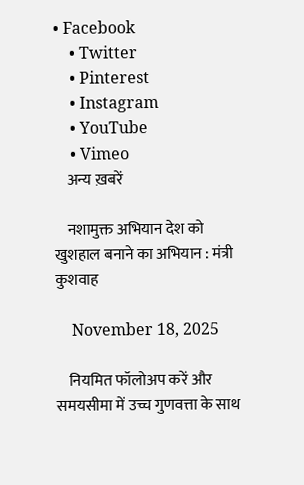• Facebook
    • Twitter
    • Pinterest
    • Instagram
    • YouTube
    • Vimeo
    अन्य ख़बरें

    नशामुक्त अभियान देश को खुशहाल बनाने का अभियान : मंत्री कुशवाह

    November 18, 2025

    नियमित फॉलोअप करें और समयसीमा में उच्च गुणवत्ता के साथ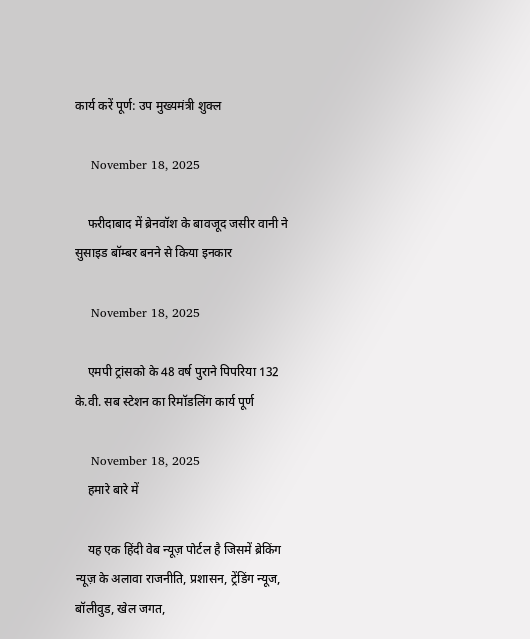कार्य करें पूर्ण: उप मुख्यमंत्री शुक्ल

    November 18, 2025

    फरीदाबाद में ब्रेनवॉश के बावजूद जसीर वानी ने सुसाइड बॉम्बर बनने से किया इनकार

    November 18, 2025

    एमपी ट्रांसको के 48 वर्ष पुराने पिपरिया 132 के.वी. सब स्टेशन का रिमॉडलिंग कार्य पूर्ण

    November 18, 2025
    हमारे बारे में

    यह एक हिंदी वेब न्यूज़ पोर्टल है जिसमें ब्रेकिंग न्यूज़ के अलावा राजनीति, प्रशासन, ट्रेंडिंग न्यूज, बॉलीवुड, खेल जगत,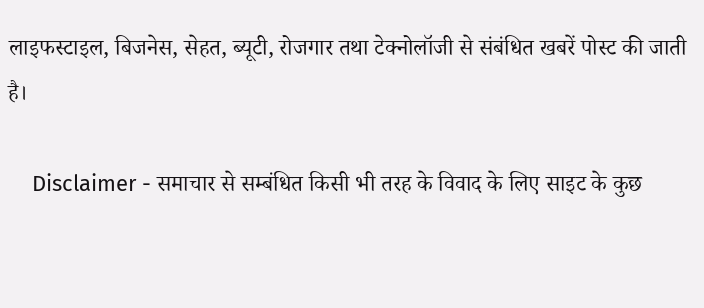लाइफस्टाइल, बिजनेस, सेहत, ब्यूटी, रोजगार तथा टेक्नोलॉजी से संबंधित खबरें पोस्ट की जाती है।

    Disclaimer - समाचार से सम्बंधित किसी भी तरह के विवाद के लिए साइट के कुछ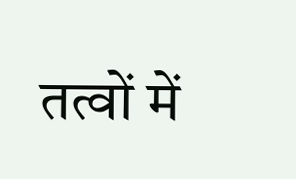तत्वों में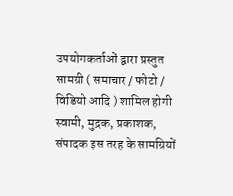उपयोगकर्ताओं द्वारा प्रस्तुत सामग्री ( समाचार / फोटो / विडियो आदि ) शामिल होगी स्वामी, मुद्रक, प्रकाशक, संपादक इस तरह के सामग्रियों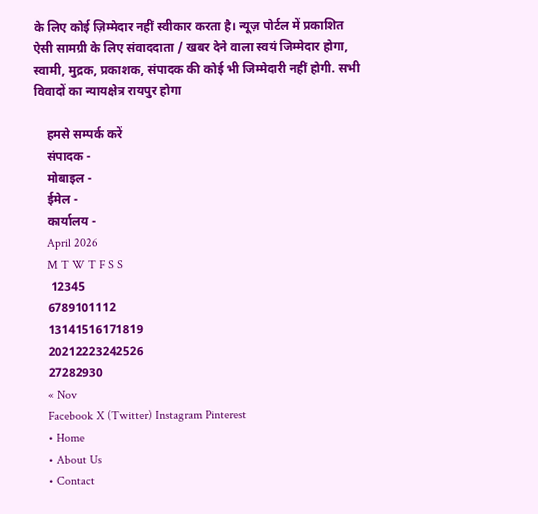के लिए कोई ज़िम्मेदार नहीं स्वीकार करता है। न्यूज़ पोर्टल में प्रकाशित ऐसी सामग्री के लिए संवाददाता / खबर देने वाला स्वयं जिम्मेदार होगा, स्वामी, मुद्रक, प्रकाशक, संपादक की कोई भी जिम्मेदारी नहीं होगी. सभी विवादों का न्यायक्षेत्र रायपुर होगा

    हमसे सम्पर्क करें
    संपादक -
    मोबाइल -
    ईमेल -
    कार्यालय -
    April 2026
    M T W T F S S
     12345
    6789101112
    13141516171819
    20212223242526
    27282930
    « Nov
    Facebook X (Twitter) Instagram Pinterest
    • Home
    • About Us
    • Contact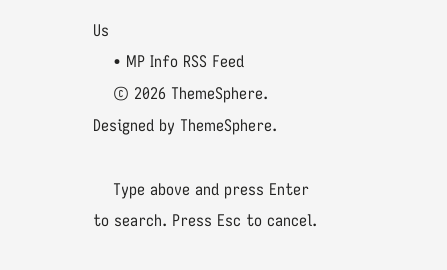Us
    • MP Info RSS Feed
    © 2026 ThemeSphere. Designed by ThemeSphere.

    Type above and press Enter to search. Press Esc to cancel.